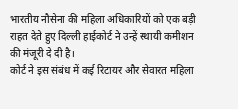भारतीय नौसेना की महिला अधिकारियों को एक बड़ी राहत देते हुए दिल्ली हाईकोर्ट ने उन्हें स्थायी कमीशन की मंजूरी दे दी है।
कोर्ट ने इस संबंध में कई रिटायर और सेवारत महिला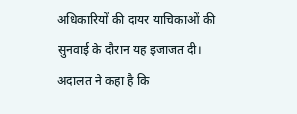अधिकारियों की दायर याचिकाओं की सुनवाई के दौरान यह इजाजत दी। अदालत ने कहा है कि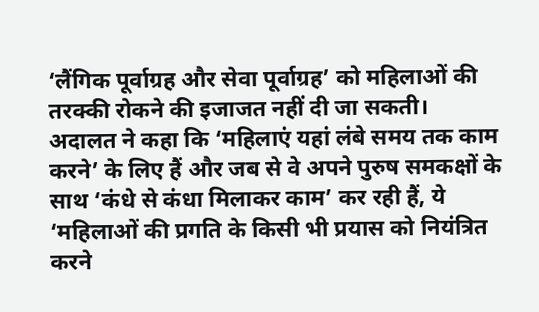‘लैंगिक पूर्वाग्रह और सेवा पूर्वाग्रह’ को महिलाओं की तरक्की रोकने की इजाजत नहीं दी जा सकती।
अदालत ने कहा कि ‘महिलाएं यहां लंबे समय तक काम करने’ के लिए हैं और जब से वे अपने पुरुष समकक्षों के साथ ‘कंधे से कंधा मिलाकर काम’ कर रही हैं, ये ‘महिलाओं की प्रगति के किसी भी प्रयास को नियंत्रित करने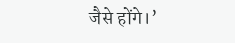जैसे होंगे।’